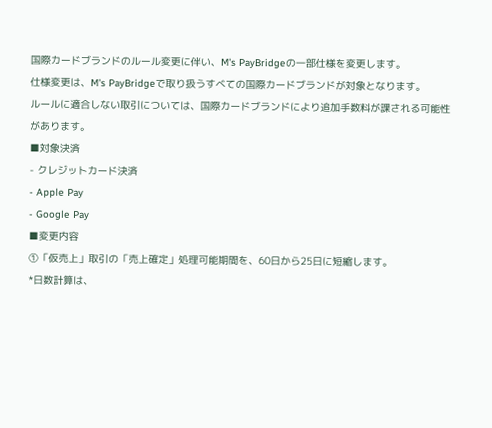国際カードブランドのルール変更に伴い、M's PayBridgeの一部仕様を変更します。
仕様変更は、M's PayBridgeで取り扱うすべての国際カードブランドが対象となります。
ルールに適合しない取引については、国際カードブランドにより追加手数料が課される可能性があります。
■対象決済
- クレジットカード決済
- Apple Pay
- Google Pay
■変更内容
①「仮売上」取引の「売上確定」処理可能期間を、60日から25日に短縮します。
*日数計算は、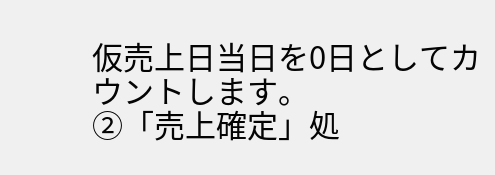仮売上日当日を0日としてカウントします。
②「売上確定」処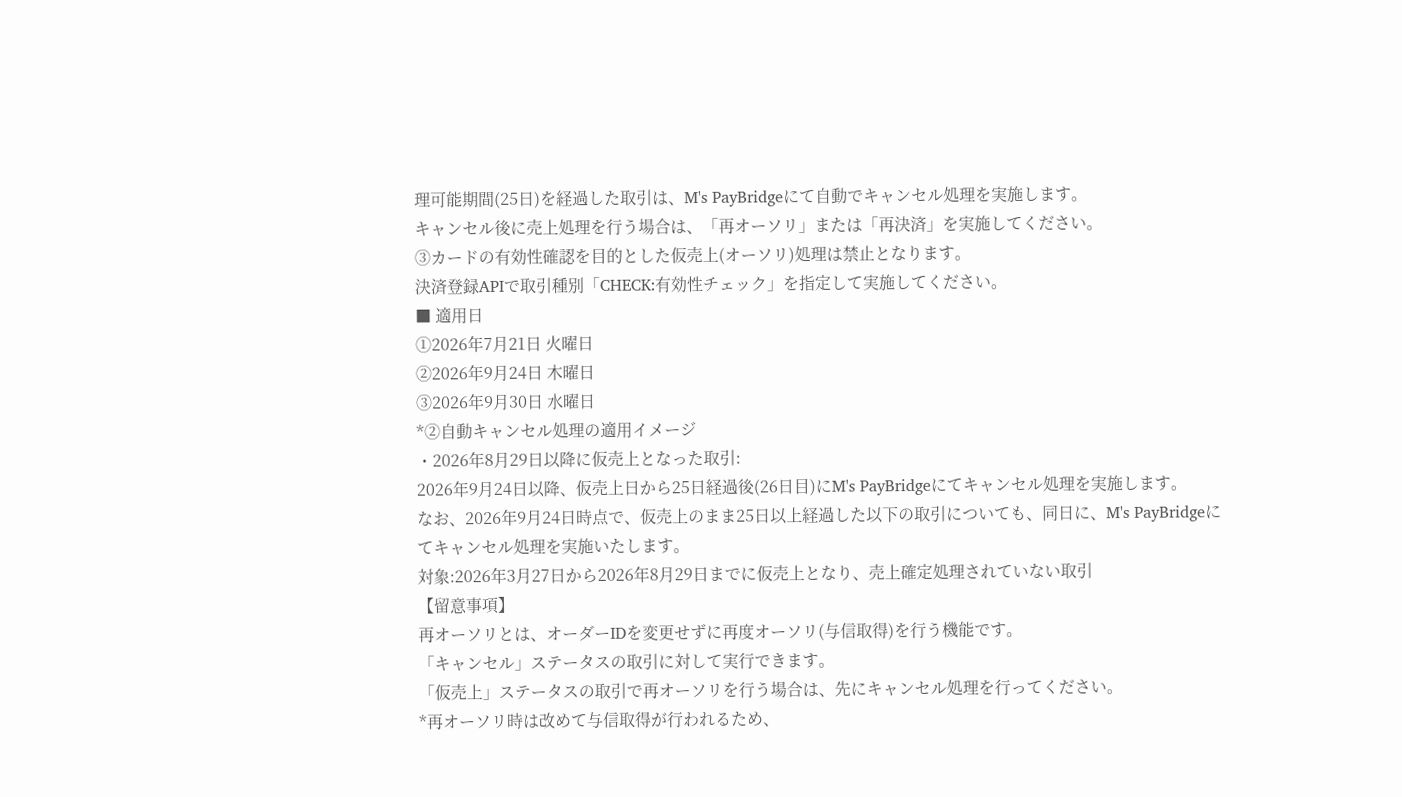理可能期間(25日)を経過した取引は、M's PayBridgeにて自動でキャンセル処理を実施します。
キャンセル後に売上処理を行う場合は、「再オーソリ」または「再決済」を実施してください。
③カードの有効性確認を目的とした仮売上(オーソリ)処理は禁止となります。
決済登録APIで取引種別「CHECK:有効性チェック」を指定して実施してください。
■ 適用日
①2026年7月21日 火曜日
②2026年9月24日 木曜日
③2026年9月30日 水曜日
*②自動キャンセル処理の適用イメージ
・2026年8月29日以降に仮売上となった取引:
2026年9月24日以降、仮売上日から25日経過後(26日目)にM's PayBridgeにてキャンセル処理を実施します。
なお、2026年9月24日時点で、仮売上のまま25日以上経過した以下の取引についても、同日に、M's PayBridgeにてキャンセル処理を実施いたします。
対象:2026年3月27日から2026年8月29日までに仮売上となり、売上確定処理されていない取引
【留意事項】
再オーソリとは、オーダーIDを変更せずに再度オーソリ(与信取得)を行う機能です。
「キャンセル」ステータスの取引に対して実行できます。
「仮売上」ステータスの取引で再オーソリを行う場合は、先にキャンセル処理を行ってください。
*再オーソリ時は改めて与信取得が行われるため、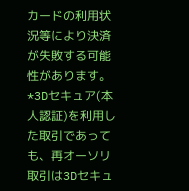カードの利用状況等により決済が失敗する可能性があります。
*3Dセキュア(本人認証)を利用した取引であっても、再オーソリ取引は3Dセキュ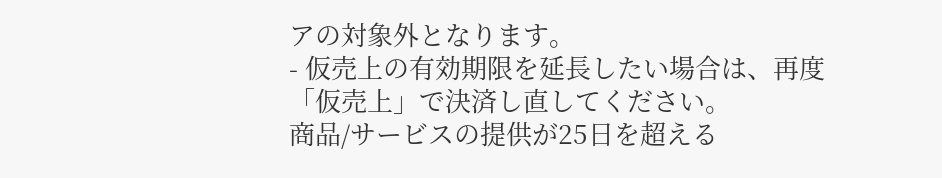アの対象外となります。
- 仮売上の有効期限を延長したい場合は、再度「仮売上」で決済し直してください。
商品/サービスの提供が25日を超える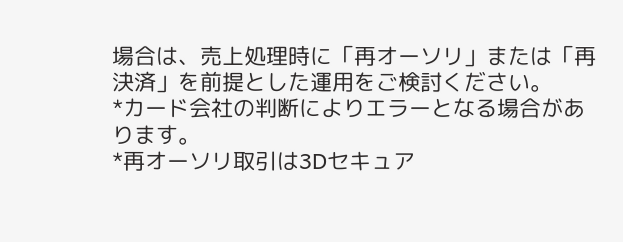場合は、売上処理時に「再オーソリ」または「再決済」を前提とした運用をご検討ください。
*カード会社の判断によりエラーとなる場合があります。
*再オーソリ取引は3Dセキュア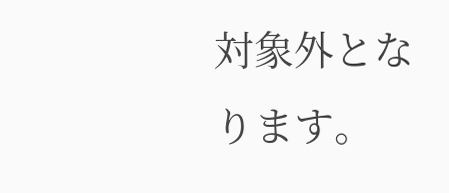対象外となります。